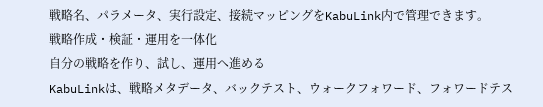戦略名、パラメータ、実行設定、接続マッピングをKabuLink内で管理できます。
戦略作成・検証・運用を一体化
自分の戦略を作り、試し、運用へ進める
KabuLinkは、戦略メタデータ、バックテスト、ウォークフォワード、フォワードテス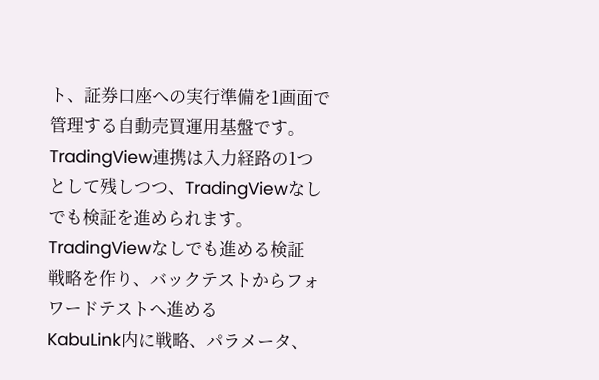ト、証券口座への実行準備を1画面で管理する自動売買運用基盤です。TradingView連携は入力経路の1つとして残しつつ、TradingViewなしでも検証を進められます。
TradingViewなしでも進める検証
戦略を作り、バックテストからフォワードテストへ進める
KabuLink内に戦略、パラメータ、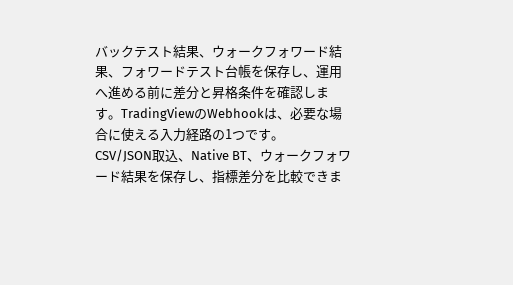バックテスト結果、ウォークフォワード結果、フォワードテスト台帳を保存し、運用へ進める前に差分と昇格条件を確認します。TradingViewのWebhookは、必要な場合に使える入力経路の1つです。
CSV/JSON取込、Native BT、ウォークフォワード結果を保存し、指標差分を比較できま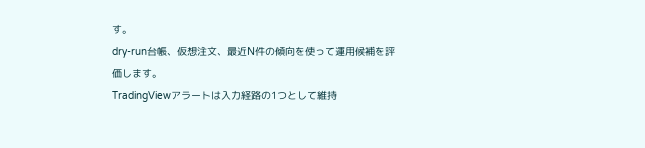す。
dry-run台帳、仮想注文、最近N件の傾向を使って運用候補を評価します。
TradingViewアラートは入力経路の1つとして維持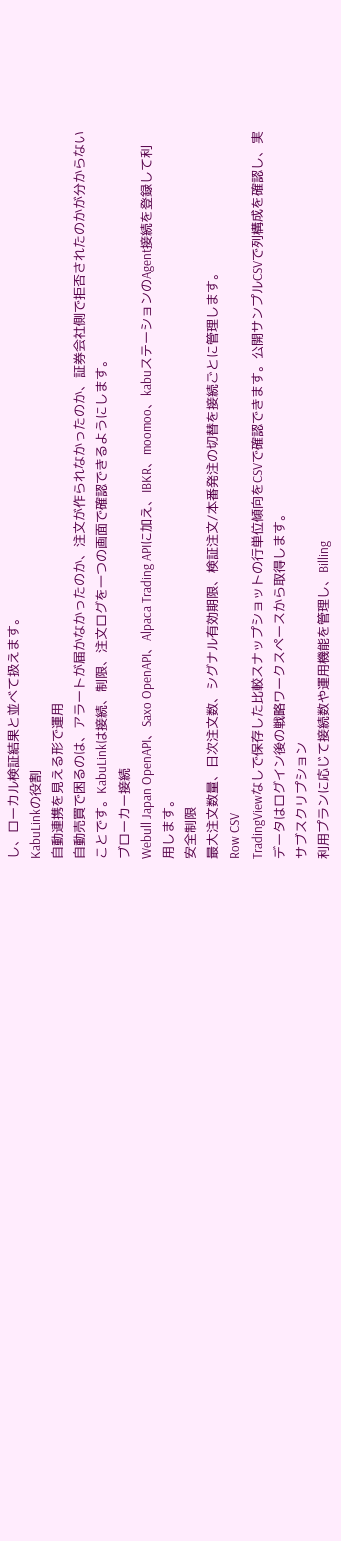し、ローカル検証結果と並べて扱えます。
KabuLinkの役割
自動連携を見える形で運用
自動売買で困るのは、アラートが届かなかったのか、注文が作られなかったのか、証券会社側で拒否されたのかが分からないことです。KabuLinkは接続、制限、注文ログを一つの画面で確認できるようにします。
ブローカー接続
Webull Japan OpenAPI、Saxo OpenAPI、Alpaca Trading APIに加え、IBKR、moomoo、kabuステーションのAgent接続を登録して利用します。
安全制限
最大注文数量、日次注文数、シグナル有効期限、検証注文/本番発注の切替を接続ごとに管理します。
Row CSV
TradingViewなしで保存した比較スナップショットの行単位傾向をCSVで確認できます。公開サンプルCSVで列構成を確認し、実データはログイン後の戦略ワークスペースから取得します。
サブスクリプション
利用プランに応じて接続数や運用機能を管理し、Billing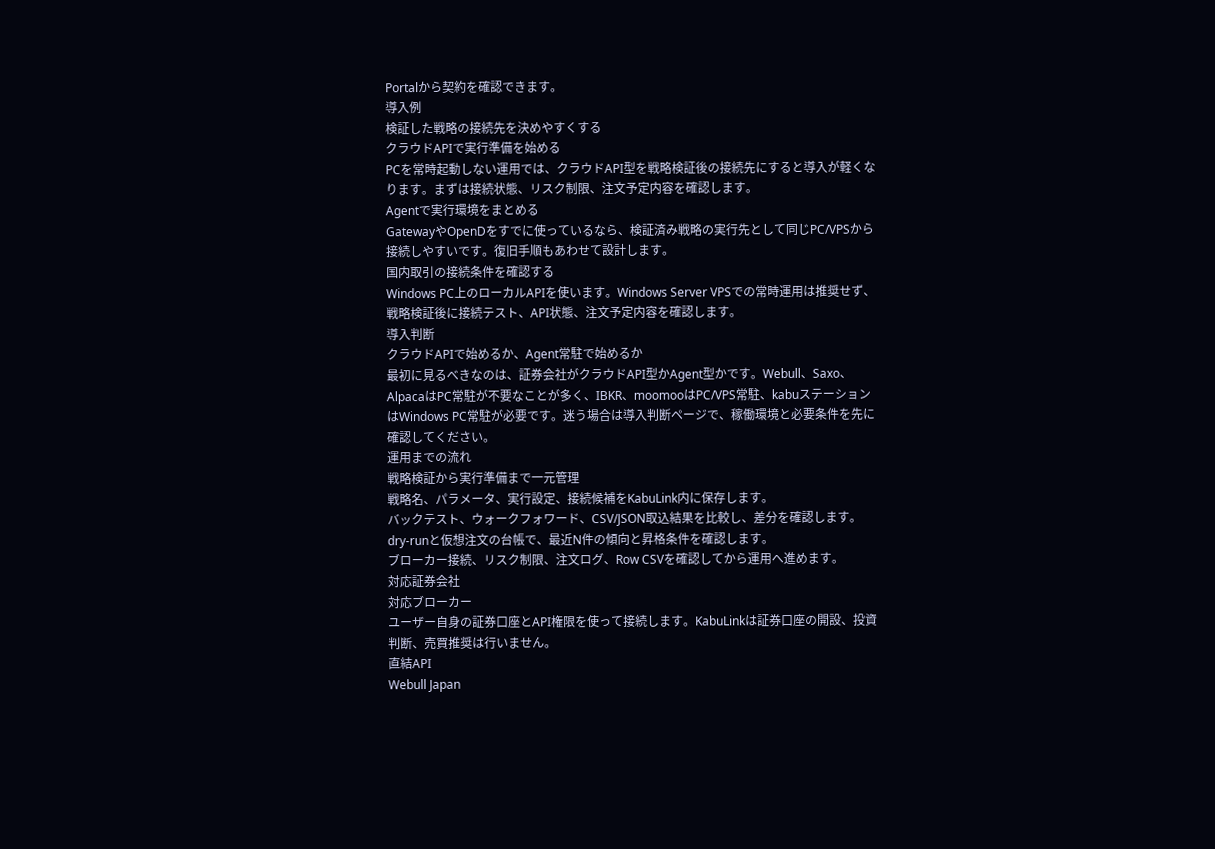Portalから契約を確認できます。
導入例
検証した戦略の接続先を決めやすくする
クラウドAPIで実行準備を始める
PCを常時起動しない運用では、クラウドAPI型を戦略検証後の接続先にすると導入が軽くなります。まずは接続状態、リスク制限、注文予定内容を確認します。
Agentで実行環境をまとめる
GatewayやOpenDをすでに使っているなら、検証済み戦略の実行先として同じPC/VPSから接続しやすいです。復旧手順もあわせて設計します。
国内取引の接続条件を確認する
Windows PC上のローカルAPIを使います。Windows Server VPSでの常時運用は推奨せず、戦略検証後に接続テスト、API状態、注文予定内容を確認します。
導入判断
クラウドAPIで始めるか、Agent常駐で始めるか
最初に見るべきなのは、証券会社がクラウドAPI型かAgent型かです。Webull、Saxo、AlpacaはPC常駐が不要なことが多く、IBKR、moomooはPC/VPS常駐、kabuステーションはWindows PC常駐が必要です。迷う場合は導入判断ページで、稼働環境と必要条件を先に確認してください。
運用までの流れ
戦略検証から実行準備まで一元管理
戦略名、パラメータ、実行設定、接続候補をKabuLink内に保存します。
バックテスト、ウォークフォワード、CSV/JSON取込結果を比較し、差分を確認します。
dry-runと仮想注文の台帳で、最近N件の傾向と昇格条件を確認します。
ブローカー接続、リスク制限、注文ログ、Row CSVを確認してから運用へ進めます。
対応証券会社
対応ブローカー
ユーザー自身の証券口座とAPI権限を使って接続します。KabuLinkは証券口座の開設、投資判断、売買推奨は行いません。
直結API
Webull Japan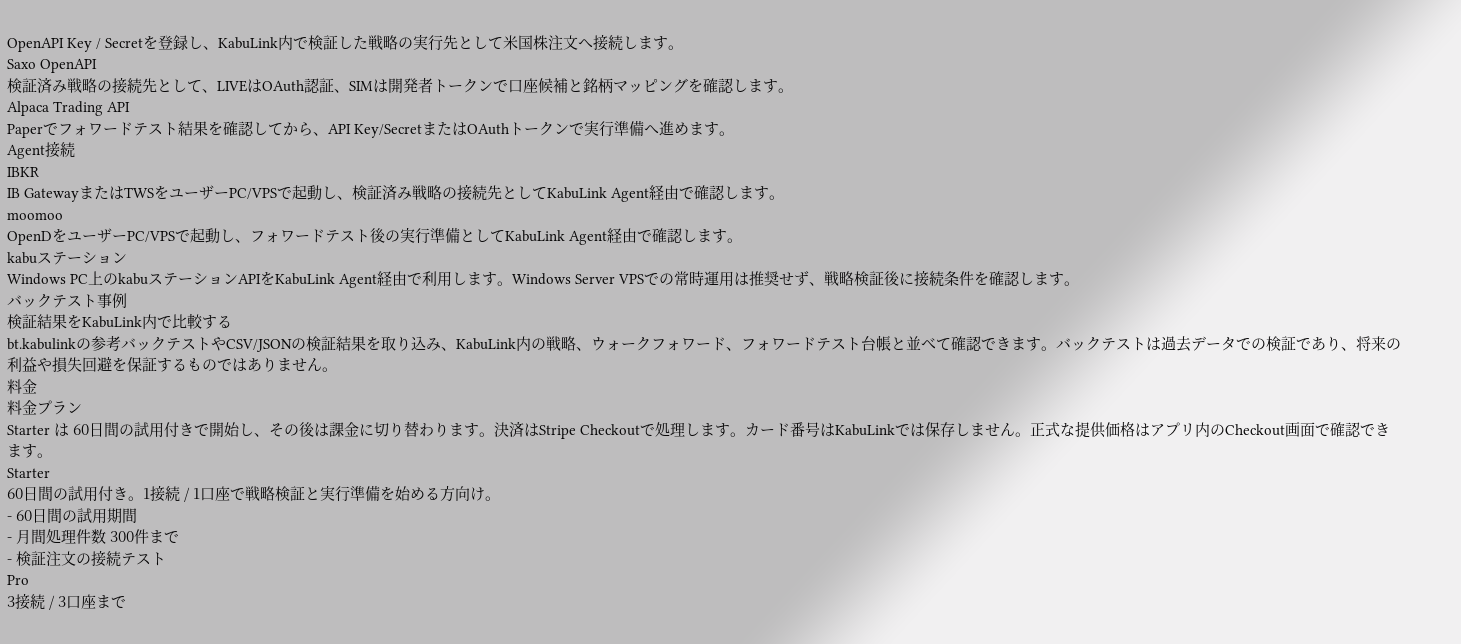OpenAPI Key / Secretを登録し、KabuLink内で検証した戦略の実行先として米国株注文へ接続します。
Saxo OpenAPI
検証済み戦略の接続先として、LIVEはOAuth認証、SIMは開発者トークンで口座候補と銘柄マッピングを確認します。
Alpaca Trading API
Paperでフォワードテスト結果を確認してから、API Key/SecretまたはOAuthトークンで実行準備へ進めます。
Agent接続
IBKR
IB GatewayまたはTWSをユーザーPC/VPSで起動し、検証済み戦略の接続先としてKabuLink Agent経由で確認します。
moomoo
OpenDをユーザーPC/VPSで起動し、フォワードテスト後の実行準備としてKabuLink Agent経由で確認します。
kabuステーション
Windows PC上のkabuステーションAPIをKabuLink Agent経由で利用します。Windows Server VPSでの常時運用は推奨せず、戦略検証後に接続条件を確認します。
バックテスト事例
検証結果をKabuLink内で比較する
bt.kabulinkの参考バックテストやCSV/JSONの検証結果を取り込み、KabuLink内の戦略、ウォークフォワード、フォワードテスト台帳と並べて確認できます。バックテストは過去データでの検証であり、将来の利益や損失回避を保証するものではありません。
料金
料金プラン
Starter は 60日間の試用付きで開始し、その後は課金に切り替わります。決済はStripe Checkoutで処理します。カード番号はKabuLinkでは保存しません。正式な提供価格はアプリ内のCheckout画面で確認できます。
Starter
60日間の試用付き。1接続 / 1口座で戦略検証と実行準備を始める方向け。
- 60日間の試用期間
- 月間処理件数 300件まで
- 検証注文の接続テスト
Pro
3接続 / 3口座まで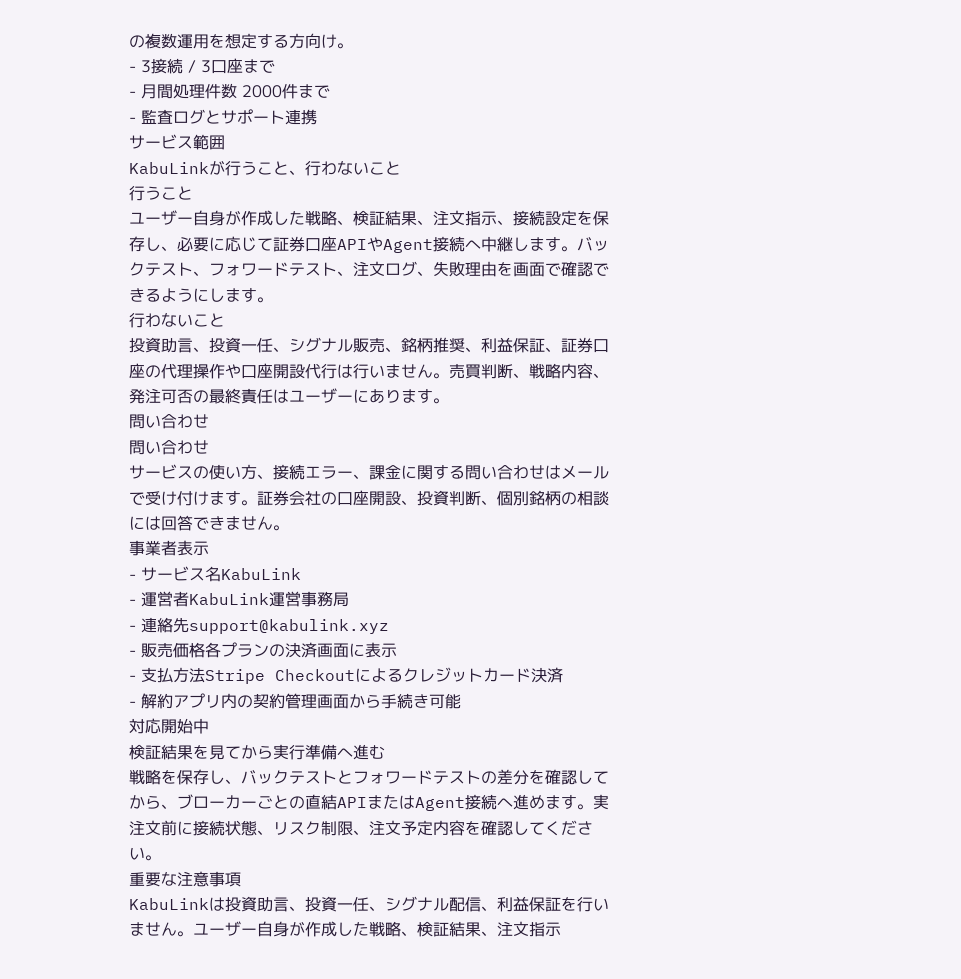の複数運用を想定する方向け。
- 3接続 / 3口座まで
- 月間処理件数 2000件まで
- 監査ログとサポート連携
サービス範囲
KabuLinkが行うこと、行わないこと
行うこと
ユーザー自身が作成した戦略、検証結果、注文指示、接続設定を保存し、必要に応じて証券口座APIやAgent接続へ中継します。バックテスト、フォワードテスト、注文ログ、失敗理由を画面で確認できるようにします。
行わないこと
投資助言、投資一任、シグナル販売、銘柄推奨、利益保証、証券口座の代理操作や口座開設代行は行いません。売買判断、戦略内容、発注可否の最終責任はユーザーにあります。
問い合わせ
問い合わせ
サービスの使い方、接続エラー、課金に関する問い合わせはメールで受け付けます。証券会社の口座開設、投資判断、個別銘柄の相談には回答できません。
事業者表示
- サービス名KabuLink
- 運営者KabuLink運営事務局
- 連絡先support@kabulink.xyz
- 販売価格各プランの決済画面に表示
- 支払方法Stripe Checkoutによるクレジットカード決済
- 解約アプリ内の契約管理画面から手続き可能
対応開始中
検証結果を見てから実行準備へ進む
戦略を保存し、バックテストとフォワードテストの差分を確認してから、ブローカーごとの直結APIまたはAgent接続へ進めます。実注文前に接続状態、リスク制限、注文予定内容を確認してください。
重要な注意事項
KabuLinkは投資助言、投資一任、シグナル配信、利益保証を行いません。ユーザー自身が作成した戦略、検証結果、注文指示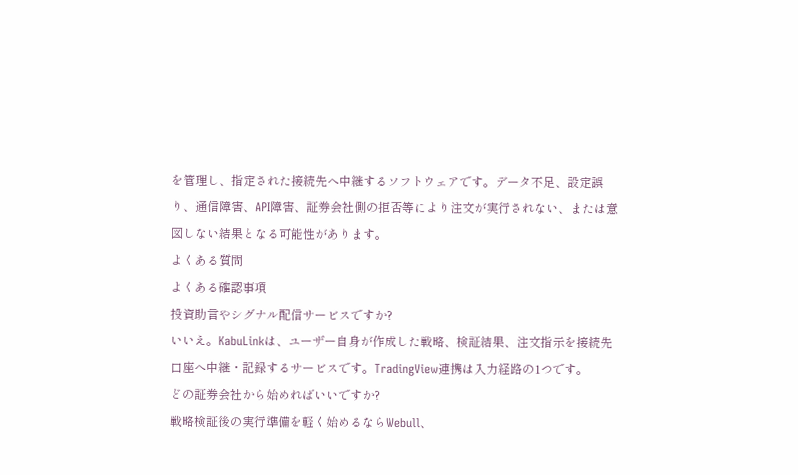を管理し、指定された接続先へ中継するソフトウェアです。データ不足、設定誤り、通信障害、API障害、証券会社側の拒否等により注文が実行されない、または意図しない結果となる可能性があります。
よくある質問
よくある確認事項
投資助言やシグナル配信サービスですか?
いいえ。KabuLinkは、ユーザー自身が作成した戦略、検証結果、注文指示を接続先口座へ中継・記録するサービスです。TradingView連携は入力経路の1つです。
どの証券会社から始めればいいですか?
戦略検証後の実行準備を軽く始めるならWebull、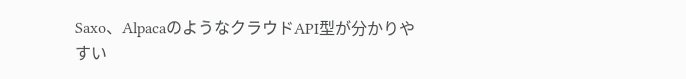Saxo、AlpacaのようなクラウドAPI型が分かりやすい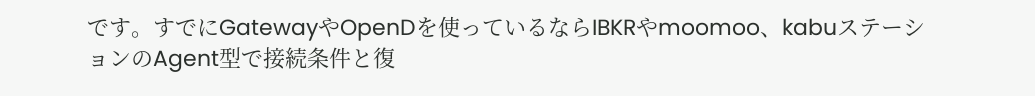です。すでにGatewayやOpenDを使っているならIBKRやmoomoo、kabuステーションのAgent型で接続条件と復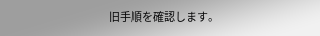旧手順を確認します。